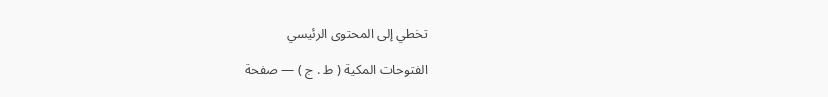تخطي إلى المحتوى الرئيسي

الفتوحات المكية ( ط . ج ) — صفحة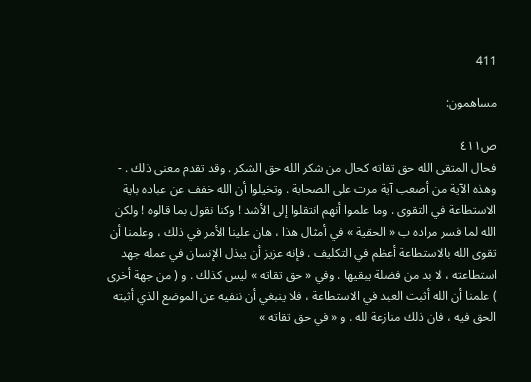411

مساهمون:

ص٤١١
فحال المتقى الله حق تقاته كحال من شكر الله حق الشكر . وقد تقدم معنى ذلك . - وهذه الآية من أصعب آية مرت على الصحابة . وتخيلوا أن الله خفف عن عباده باية الاستطاعة في التقوى . وما علموا أنهم انتقلوا إلى الأشد ! وكنا نقول بما قالوه ! ولكن الله لما فسر مراده ب « الحقية » في أمثال هذا ، هان علينا الأمر في ذلك ، وعلمنا أن تقوى الله بالاستطاعة أعظم في التكليف . فإنه عزيز أن يبذل الإنسان في عمله جهد استطاعته ، لا بد من فضلة يبقيها . وفي « حق تقاته » ليس كذلك . و ( من جهة أخرى ) علمنا أن الله أثبت العبد في الاستطاعة ، فلا ينبغي أن ننفيه عن الموضع الذي أثبته الحق فيه ، فان ذلك منازعة لله . و « في حق تقاته »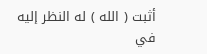أثبت ( الله ) له النظر إليه في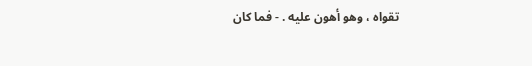تقواه ، وهو أهون عليه . - فما كان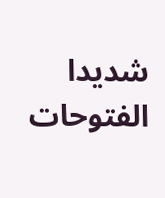شديدا
الفتوحات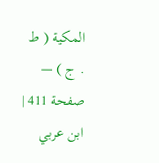المكية ( ط . ج ) — صفحة 411 | ابن عربي